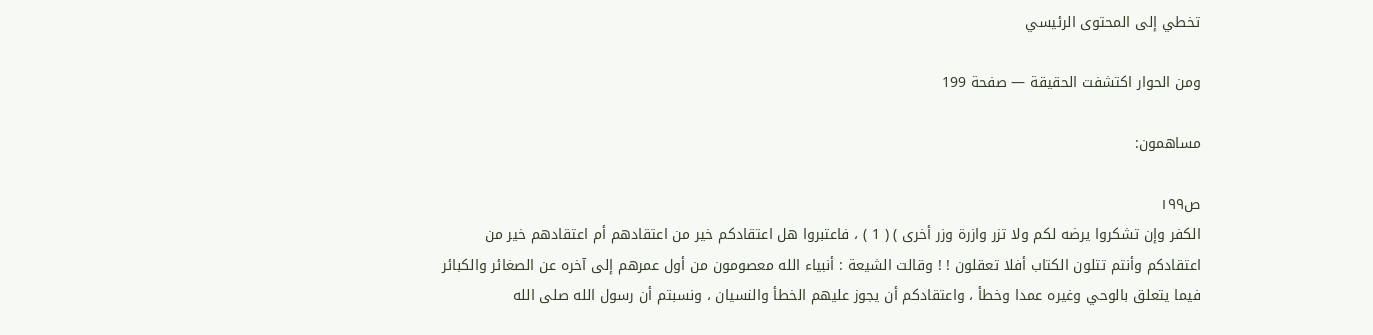تخطي إلى المحتوى الرئيسي

ومن الحوار اكتشفت الحقيقة — صفحة 199

مساهمون:

ص١٩٩
الكفر وإن تشكروا يرضه لكم ولا تزر وازرة وزر أخرى ) ( 1 ) ، فاعتبروا هل اعتقادكم خير من اعتقادهم أم اعتقادهم خير من اعتقادكم وأنتم تتلون الكتاب أفلا تعقلون ! ! وقالت الشيعة : أنبياء الله معصومون من أول عمرهم إلى آخره عن الصغائر والكبائر فيما يتعلق بالوحي وغيره عمدا وخطأ ، واعتقادكم أن يجوز عليهم الخطأ والنسيان ، ونسبتم أن رسول الله صلى الله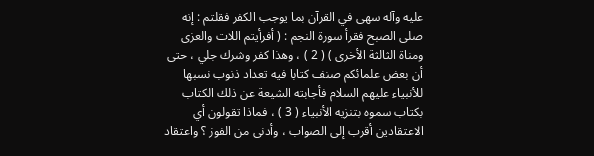عليه وآله سهى في القرآن بما يوجب الكفر فقلتم : إنه صلى الصبح فقرأ سورة النجم : ( أفرأيتم اللات والعزى ومناة الثالثة الأخرى ) ( 2 ) ، وهذا كفر وشرك جلي ، حتى أن بعض علمائكم صنف كتابا فيه تعداد ذنوب نسبها للأنبياء عليهم السلام فأجابته الشيعة عن ذلك الكتاب بكتاب سموه بتنزيه الأنبياء ( 3 ) ، فماذا تقولون أي الاعتقادين أقرب إلى الصواب ، وأدنى من الفوز ؟ واعتقاد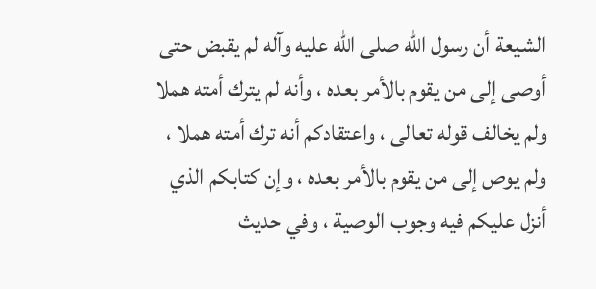الشيعة أن رسول الله صلى الله عليه وآله لم يقبض حتى أوصى إلى من يقوم بالأمر بعده ، وأنه لم يترك أمته هملا ولم يخالف قوله تعالى ، واعتقادكم أنه ترك أمته هملا ، ولم يوص إلى من يقوم بالأمر بعده ، وإن كتابكم الذي أنزل عليكم فيه وجوب الوصية ، وفي حديث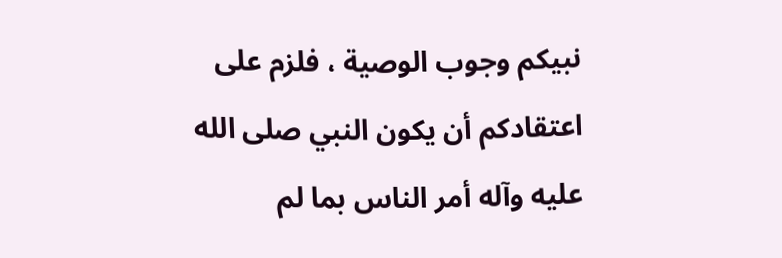نبيكم وجوب الوصية ، فلزم على اعتقادكم أن يكون النبي صلى الله عليه وآله أمر الناس بما لم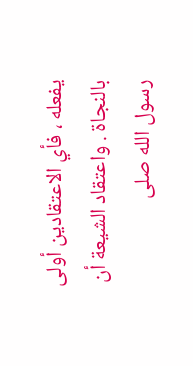يفعله ، فأي الاعتقادين أولى بالنجاة . واعتقاد الشيعة أن رسول الله صلى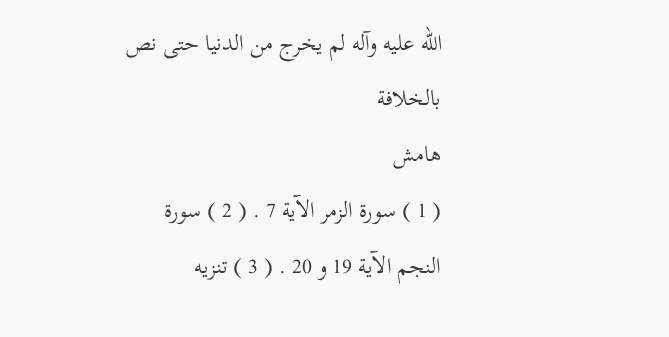الله عليه وآله لم يخرج من الدنيا حتى نص بالخلافة
هامش
( 1 ) سورة الزمر الآية 7 . ( 2 ) سورة النجم الآية 19 و 20 . ( 3 ) تنزيه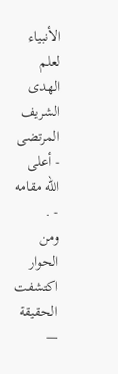الأنبياء لعلم الهدى الشريف المرتضى - أعلى الله مقامه - .
ومن الحوار اكتشفت الحقيقة —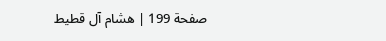صفحة 199 | هشام آل قطيط